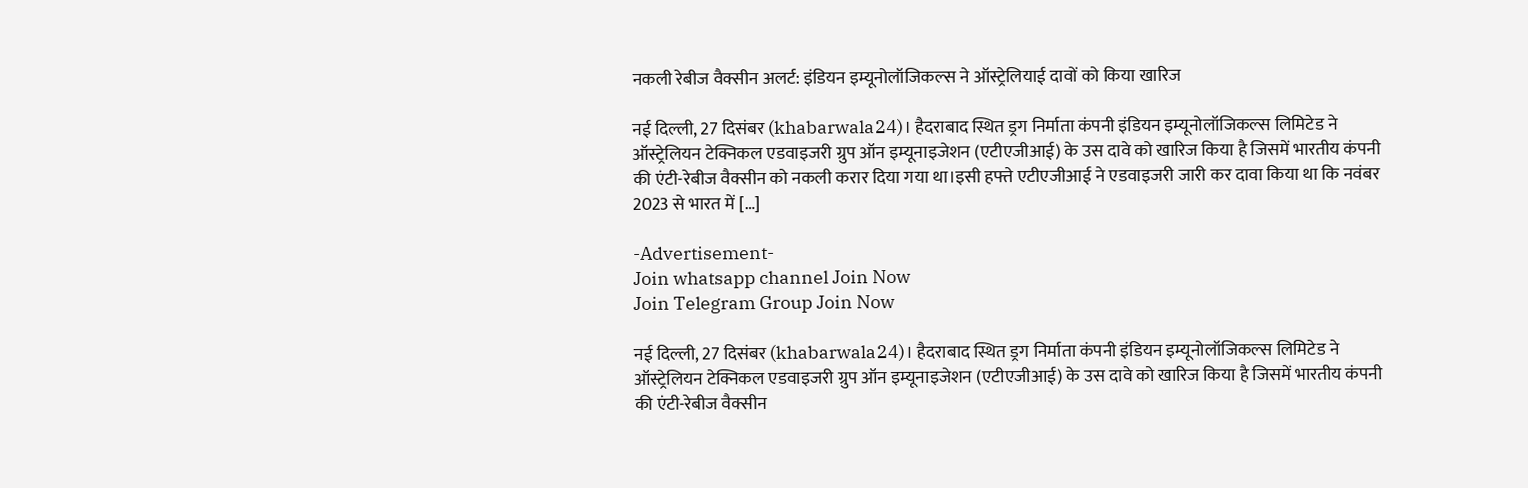नकली रेबीज वैक्सीन अलर्ट: इंडियन इम्यूनोलॉजिकल्स ने ऑस्ट्रेलियाई दावों को किया खारिज

नई दिल्ली, 27 दिसंबर (khabarwala24)। हैदराबाद स्थित ड्रग निर्माता कंपनी इंडियन इम्यूनोलॉजिकल्स लिमिटेड ने ऑस्ट्रेलियन टेक्निकल एडवाइजरी ग्रुप ऑन इम्यूनाइजेशन (एटीएजीआई) के उस दावे को खारिज किया है जिसमें भारतीय कंपनी की एंटी-रेबीज वैक्सीन को नकली करार दिया गया था।इसी हफ्ते एटीएजीआई ने एडवाइजरी जारी कर दावा किया था कि नवंबर 2023 से भारत में […]

-Advertisement-
Join whatsapp channel Join Now
Join Telegram Group Join Now

नई दिल्ली, 27 दिसंबर (khabarwala24)। हैदराबाद स्थित ड्रग निर्माता कंपनी इंडियन इम्यूनोलॉजिकल्स लिमिटेड ने ऑस्ट्रेलियन टेक्निकल एडवाइजरी ग्रुप ऑन इम्यूनाइजेशन (एटीएजीआई) के उस दावे को खारिज किया है जिसमें भारतीय कंपनी की एंटी-रेबीज वैक्सीन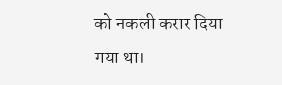को नकली करार दिया गया था।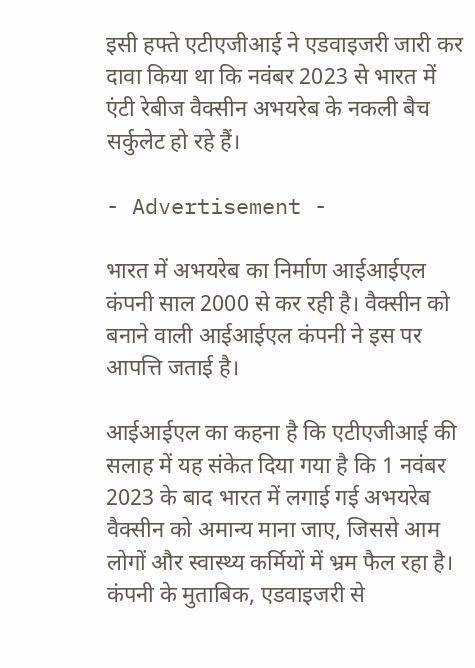इसी हफ्ते एटीएजीआई ने एडवाइजरी जारी कर दावा किया था कि नवंबर 2023 से भारत में एंटी रेबीज वैक्सीन अभयरेब के नकली बैच सर्कुलेट हो रहे हैं।

- Advertisement -

भारत में अभयरेब का निर्माण आईआईएल कंपनी साल 2000 से कर रही है। वैक्सीन को बनाने वाली आईआईएल कंपनी ने इस पर आपत्ति जताई है।

आईआईएल का कहना है कि एटीएजीआई की सलाह में यह संकेत दिया गया है कि 1 नवंबर 2023 के बाद भारत में लगाई गई अभयरेब वैक्सीन को अमान्य माना जाए, जिससे आम लोगों और स्वास्थ्य कर्मियों में भ्रम फैल रहा है। कंपनी के मुताबिक, एडवाइजरी से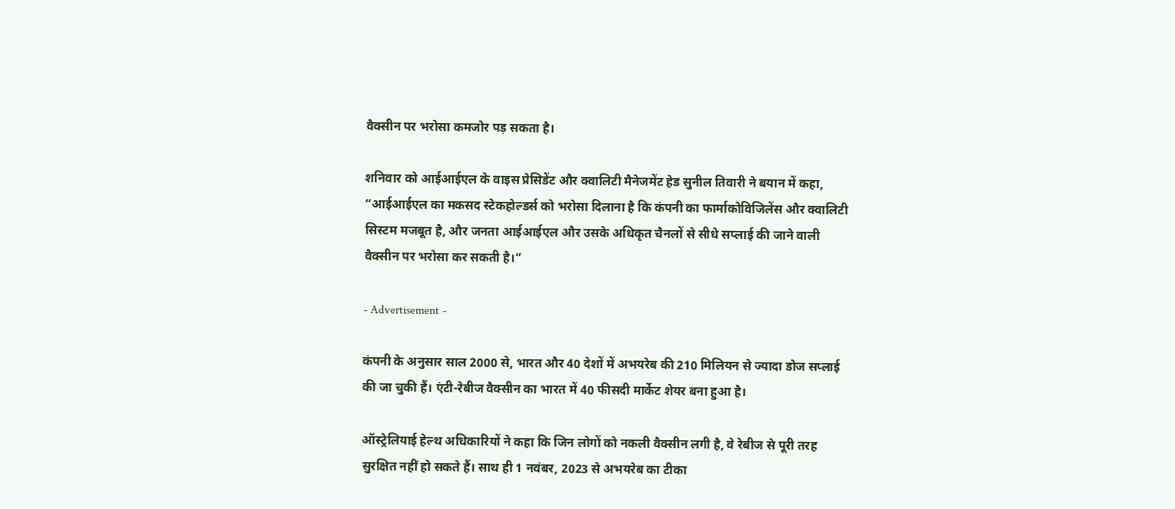वैक्सीन पर भरोसा कमजोर पड़ सकता है।

शनिवार को आईआईएल के वाइस प्रेसिडेंट और क्वालिटी मैनेजमेंट हेड सुनील तिवारी ने बयान में कहा, “आईआईएल का मकसद स्टेकहोल्डर्स को भरोसा दिलाना है कि कंपनी का फार्माकोविजिलेंस और क्वालिटी सिस्टम मजबूत है, और जनता आईआईएल और उसके अधिकृत चैनलों से सीधे सप्लाई की जाने वाली वैक्सीन पर भरोसा कर सकती है।”

- Advertisement -

कंपनी के अनुसार साल 2000 से, भारत और 40 देशों में अभयरेब की 210 मिलियन से ज्यादा डोज सप्लाई की जा चुकी हैं। एंटी-रेबीज वैक्सीन का भारत में 40 फीसदी मार्केट शेयर बना हुआ है।

ऑस्ट्रेलियाई हेल्थ अधिकारियों ने कहा कि जिन लोगों को नकली वैक्सीन लगी है, वे रेबीज से पूरी तरह सुरक्षित नहीं हो सकते हैं। साथ ही 1 नवंबर, 2023 से अभयरेब का टीका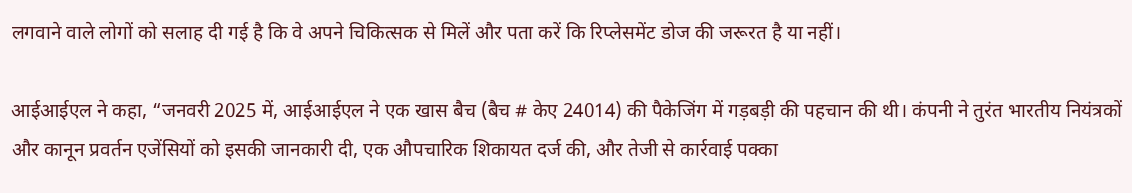लगवाने वाले लोगों को सलाह दी गई है कि वे अपने चिकित्सक से मिलें और पता करें कि रिप्लेसमेंट डोज की जरूरत है या नहीं।

आईआईएल ने कहा, “जनवरी 2025 में, आईआईएल ने एक खास बैच (बैच # केए 24014) की पैकेजिंग में गड़बड़ी की पहचान की थी। कंपनी ने तुरंत भारतीय नियंत्रकों और कानून प्रवर्तन एजेंसियों को इसकी जानकारी दी, एक औपचारिक शिकायत दर्ज की, और तेजी से कार्रवाई पक्का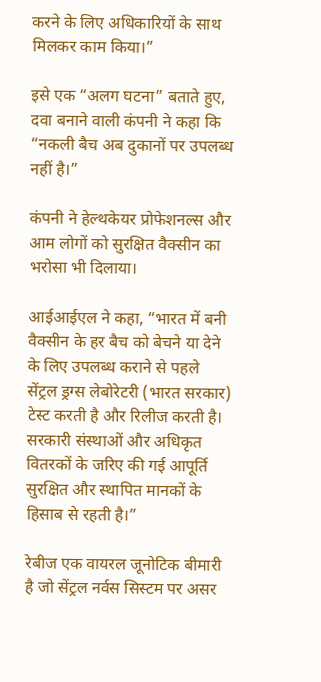करने के लिए अधिकारियों के साथ मिलकर काम किया।”

इसे एक “अलग घटना” बताते हुए, दवा बनाने वाली कंपनी ने कहा कि “नकली बैच अब दुकानों पर उपलब्ध नहीं है।”

कंपनी ने हेल्थकेयर प्रोफेशनल्स और आम लोगों को सुरक्षित वैक्सीन का भरोसा भी दिलाया।

आईआईएल ने कहा, “भारत में बनी वैक्सीन के हर बैच को बेचने या देने के लिए उपलब्ध कराने से पहले सेंट्रल ड्रग्स लेबोरेटरी (भारत सरकार) टेस्ट करती है और रिलीज करती है। सरकारी संस्थाओं और अधिकृत वितरकों के जरिए की गई आपूर्ति सुरक्षित और स्थापित मानकों के हिसाब से रहती है।”

रेबीज एक वायरल जूनोटिक बीमारी है जो सेंट्रल नर्वस सिस्टम पर असर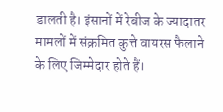डालती है। इंसानों में रेबीज के ज्यादातर मामलों में संक्रमित कुत्ते वायरस फैलाने के लिए जिम्मेदार होते हैं।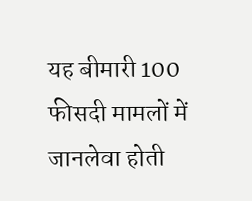यह बीमारी 100 फीसदी मामलों में जानलेवा होती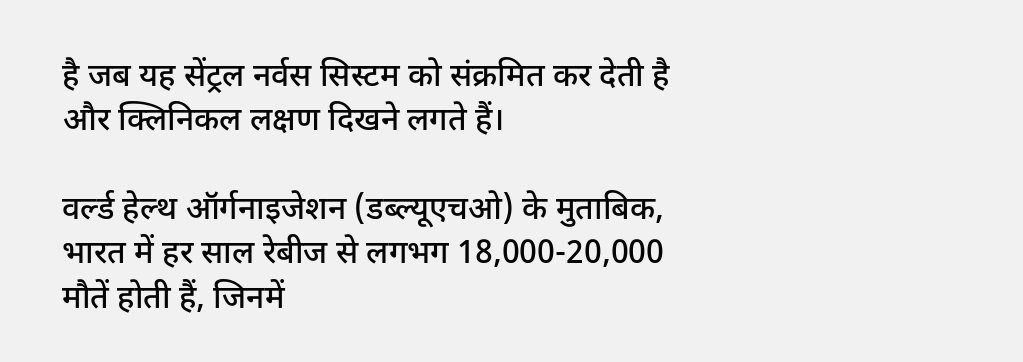है जब यह सेंट्रल नर्वस सिस्टम को संक्रमित कर देती है और क्लिनिकल लक्षण दिखने लगते हैं।

वर्ल्ड हेल्थ ऑर्गनाइजेशन (डब्ल्यूएचओ) के मुताबिक, भारत में हर साल रेबीज से लगभग 18,000-20,000 मौतें होती हैं, जिनमें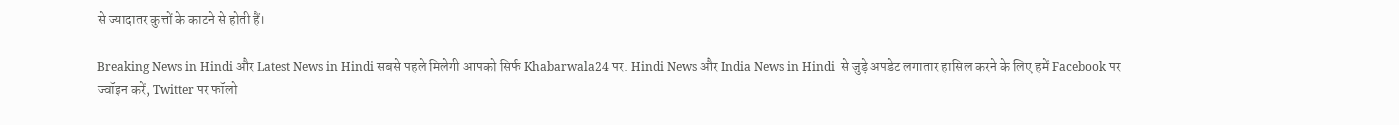से ज्यादातर कुत्तों के काटने से होती हैं।

Breaking News in Hindi और Latest News in Hindi सबसे पहले मिलेगी आपको सिर्फ Khabarwala24 पर. Hindi News और India News in Hindi  से जुड़े अपडेट लगातार हासिल करने के लिए हमें Facebook पर ज्वॉइन करें, Twitter पर फॉलो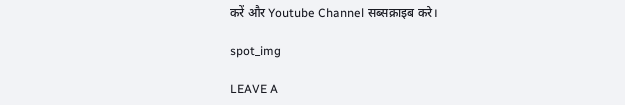करें और Youtube Channel सब्सक्राइब करे।

spot_img

LEAVE A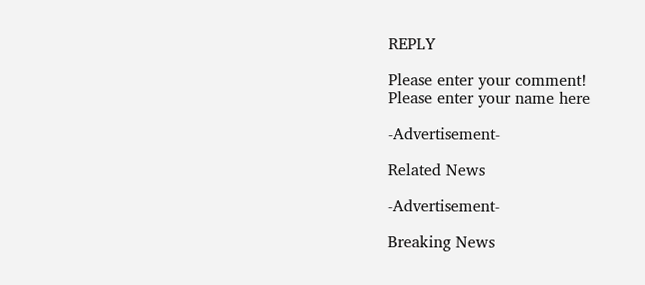REPLY

Please enter your comment!
Please enter your name here

-Advertisement-

Related News

-Advertisement-

Breaking News